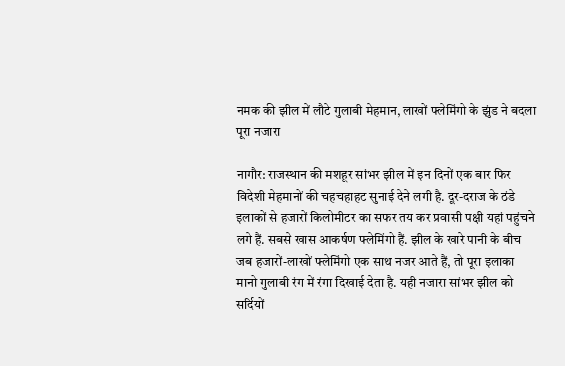नमक की झील में लौटे गुलाबी मेहमान, लाखों फ्लेमिंगो के झुंड ने बदला पूरा नजारा

नागौर: राजस्थान की मशहूर सांभर झील में इन दिनों एक बार फिर विदेशी मेहमानों की चहचहाहट सुनाई देने लगी है. दूर-दराज के ठंडे इलाकों से हजारों किलोमीटर का सफर तय कर प्रवासी पक्षी यहां पहुंचने लगे हैं. सबसे खास आकर्षण फ्लेमिंगो हैं. झील के खारे पानी के बीच जब हजारों-लाखों फ्लेमिंगो एक साथ नजर आते हैं, तो पूरा इलाका मानो गुलाबी रंग में रंगा दिखाई देता है. यही नजारा सांभर झील को सर्दियों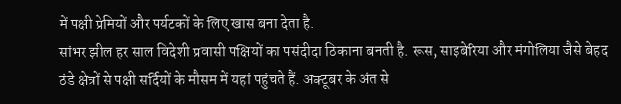में पक्षी प्रेमियों और पर्यटकों के लिए खास बना देता है.
सांभर झील हर साल विदेशी प्रवासी पक्षियों का पसंदीदा ठिकाना बनती है. रूस, साइबेरिया और मंगोलिया जैसे बेहद ठंडे क्षेत्रों से पक्षी सर्दियों के मौसम में यहां पहुंचते हैं. अक्टूबर के अंत से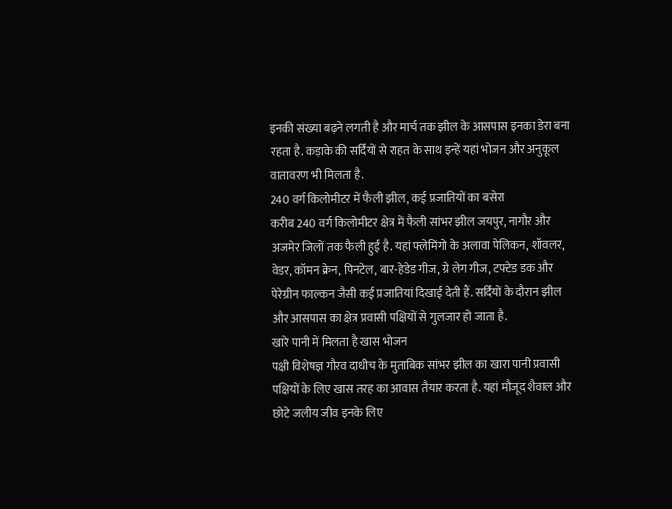इनकी संख्या बढ़ने लगती है और मार्च तक झील के आसपास इनका डेरा बना रहता है. कड़ाके की सर्दियों से राहत के साथ इन्हें यहां भोजन और अनुकूल वातावरण भी मिलता है.
240 वर्ग किलोमीटर में फैली झील, कई प्रजातियों का बसेरा
करीब 240 वर्ग किलोमीटर क्षेत्र में फैली सांभर झील जयपुर, नागौर और अजमेर जिलों तक फैली हुई है. यहां फ्लेमिंगो के अलावा पेलिकन, शॉवलर, वेडर, कॉमन क्रेन, पिनटेल, बार-हेडेड गीज, ग्रे लेग गीज, टफ्टेड डक और पेरेग्रीन फाल्कन जैसी कई प्रजातियां दिखाई देती हैं. सर्दियों के दौरान झील और आसपास का क्षेत्र प्रवासी पक्षियों से गुलजार हो जाता है.
खारे पानी में मिलता है खास भोजन
पक्षी विशेषज्ञ गौरव दाधीच के मुताबिक सांभर झील का खारा पानी प्रवासी पक्षियों के लिए खास तरह का आवास तैयार करता है. यहां मौजूद शैवाल और छोटे जलीय जीव इनके लिए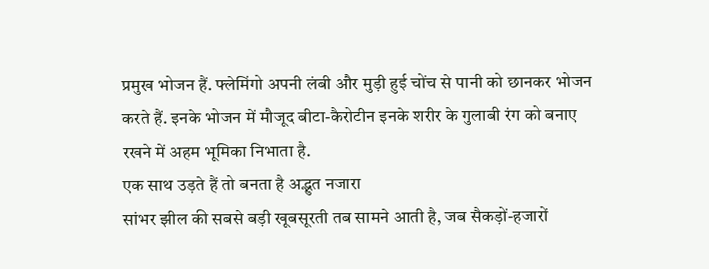प्रमुख भोजन हैं. फ्लेमिंगो अपनी लंबी और मुड़ी हुई चोंच से पानी को छानकर भोजन करते हैं. इनके भोजन में मौजूद बीटा-कैरोटीन इनके शरीर के गुलाबी रंग को बनाए रखने में अहम भूमिका निभाता है.
एक साथ उड़ते हैं तो बनता है अद्भुत नजारा
सांभर झील की सबसे बड़ी खूबसूरती तब सामने आती है, जब सैकड़ों-हजारों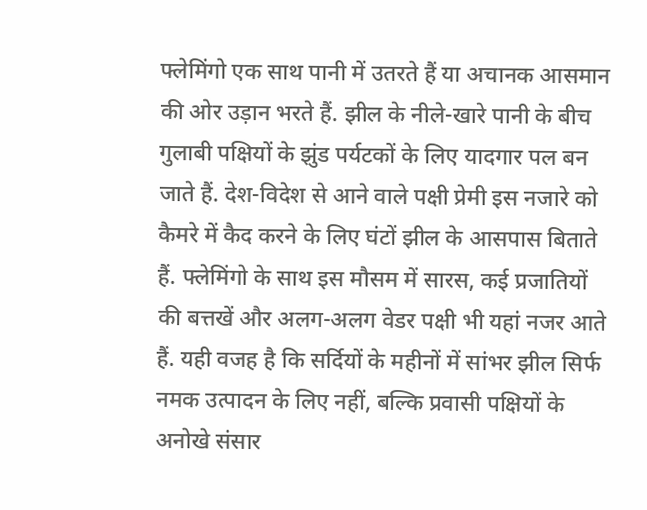फ्लेमिंगो एक साथ पानी में उतरते हैं या अचानक आसमान की ओर उड़ान भरते हैं. झील के नीले-खारे पानी के बीच गुलाबी पक्षियों के झुंड पर्यटकों के लिए यादगार पल बन जाते हैं. देश-विदेश से आने वाले पक्षी प्रेमी इस नजारे को कैमरे में कैद करने के लिए घंटों झील के आसपास बिताते हैं. फ्लेमिंगो के साथ इस मौसम में सारस, कई प्रजातियों की बत्तखें और अलग-अलग वेडर पक्षी भी यहां नजर आते हैं. यही वजह है कि सर्दियों के महीनों में सांभर झील सिर्फ नमक उत्पादन के लिए नहीं, बल्कि प्रवासी पक्षियों के अनोखे संसार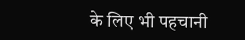के लिए भी पहचानी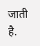जाती है.